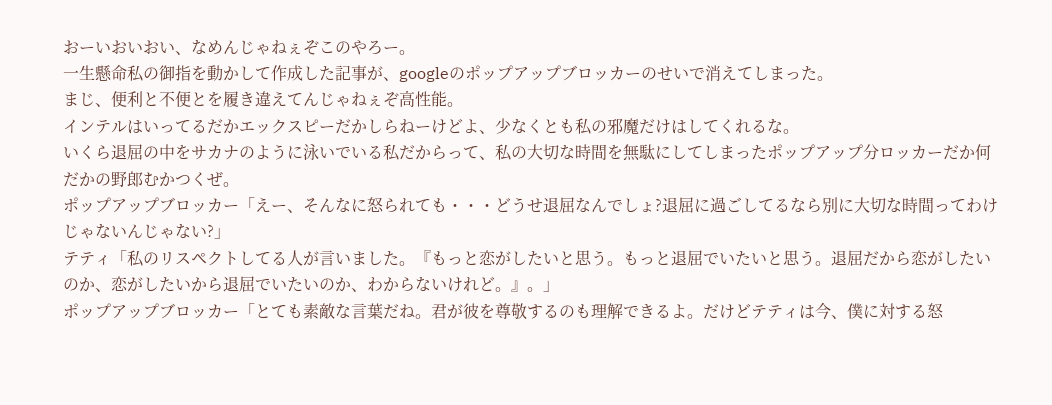おーいおいおい、なめんじゃねぇぞこのやろー。
一生懸命私の御指を動かして作成した記事が、googleのポップアップブロッカーのせいで消えてしまった。
まじ、便利と不便とを履き違えてんじゃねぇぞ高性能。
インテルはいってるだかエックスピーだかしらねーけどよ、少なくとも私の邪魔だけはしてくれるな。
いくら退屈の中をサカナのように泳いでいる私だからって、私の大切な時間を無駄にしてしまったポップアップ分ロッカーだか何だかの野郎むかつくぜ。
ポップアップブロッカー「えー、そんなに怒られても・・・どうせ退屈なんでしょ?退屈に過ごしてるなら別に大切な時間ってわけじゃないんじゃない?」
テティ「私のリスペクトしてる人が言いました。『もっと恋がしたいと思う。もっと退屈でいたいと思う。退屈だから恋がしたいのか、恋がしたいから退屈でいたいのか、わからないけれど。』。」
ポップアップブロッカー「とても素敵な言葉だね。君が彼を尊敬するのも理解できるよ。だけどテティは今、僕に対する怒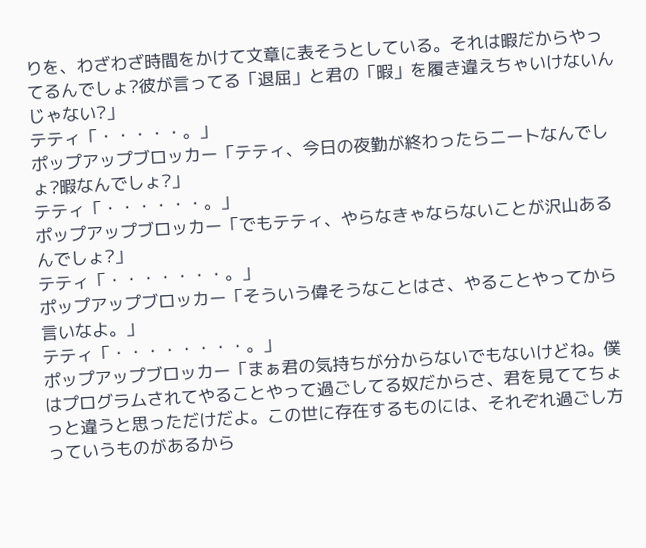りを、わざわざ時間をかけて文章に表そうとしている。それは暇だからやってるんでしょ?彼が言ってる「退屈」と君の「暇」を履き違えちゃいけないんじゃない?」
テティ「・・・・・。」
ポップアップブロッカー「テティ、今日の夜勤が終わったらニートなんでしょ?暇なんでしょ?」
テティ「・・・・・・。」
ポップアップブロッカー「でもテティ、やらなきゃならないことが沢山あるんでしょ?」
テティ「・・・・・・・。」
ポップアップブロッカー「そういう偉そうなことはさ、やることやってから言いなよ。」
テティ「・・・・・・・・。」
ポップアップブロッカー「まぁ君の気持ちが分からないでもないけどね。僕はプログラムされてやることやって過ごしてる奴だからさ、君を見ててちょっと違うと思っただけだよ。この世に存在するものには、それぞれ過ごし方っていうものがあるから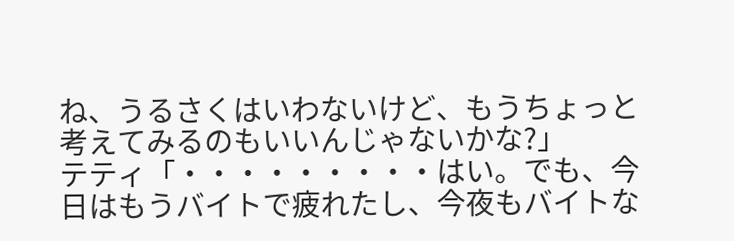ね、うるさくはいわないけど、もうちょっと考えてみるのもいいんじゃないかな?」
テティ「・・・・・・・・・はい。でも、今日はもうバイトで疲れたし、今夜もバイトな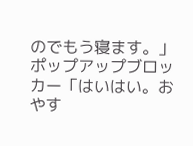のでもう寝ます。」
ポップアップブロッカー「はいはい。おやす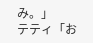み。」
テティ「お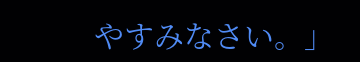やすみなさい。」